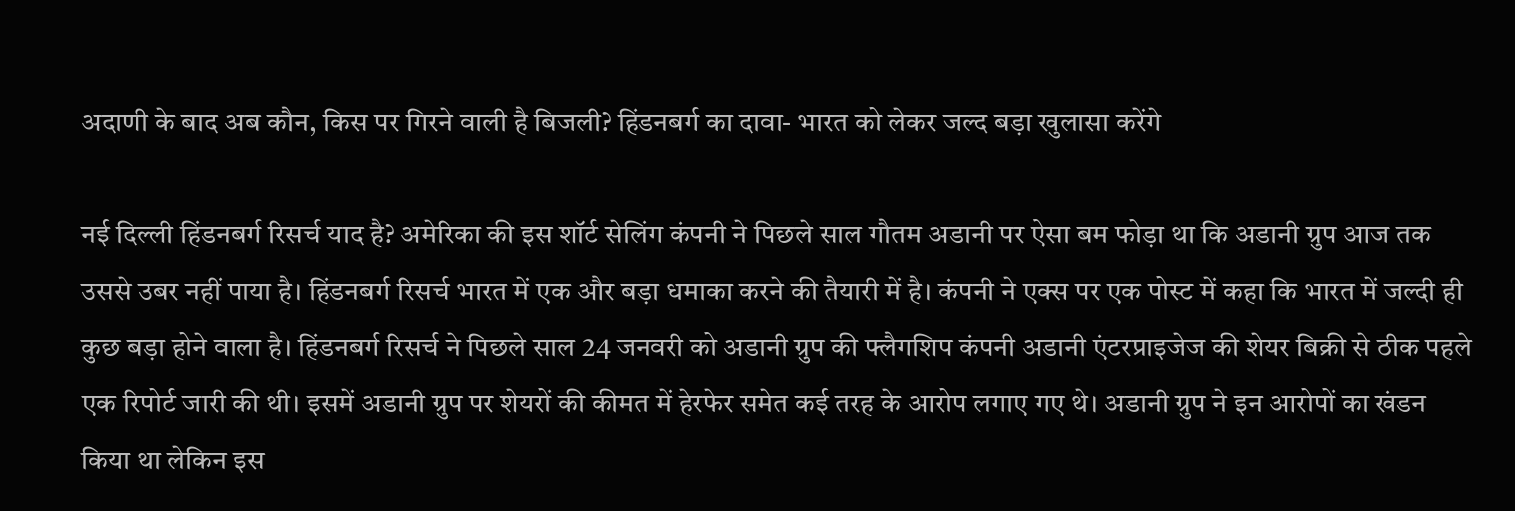अदाणी के बाद अब कौन, किस पर गिरने वाली है बिजली? हिंडनबर्ग का दावा- भारत को लेकर जल्द बड़ा खुलासा करेंगे

नई दिल्ली हिंडनबर्ग रिसर्च याद है? अमेरिका की इस शॉर्ट सेलिंग कंपनी ने पिछले साल गौतम अडानी पर ऐसा बम फोड़ा था कि अडानी ग्रुप आज तक उससे उबर नहीं पाया है। हिंडनबर्ग रिसर्च भारत में एक और बड़ा धमाका करने की तैयारी में है। कंपनी ने एक्स पर एक पोस्ट में कहा कि भारत में जल्दी ही कुछ बड़ा होने वाला है। हिंडनबर्ग रिसर्च ने पिछले साल 24 जनवरी को अडानी ग्रुप की फ्लैगशिप कंपनी अडानी एंटरप्राइजेज की शेयर बिक्री से ठीक पहले एक रिपोर्ट जारी की थी। इसमें अडानी ग्रुप पर शेयरों की कीमत में हेरफेर समेत कई तरह के आरोप लगाए गए थे। अडानी ग्रुप ने इन आरोपों का खंडन किया था लेकिन इस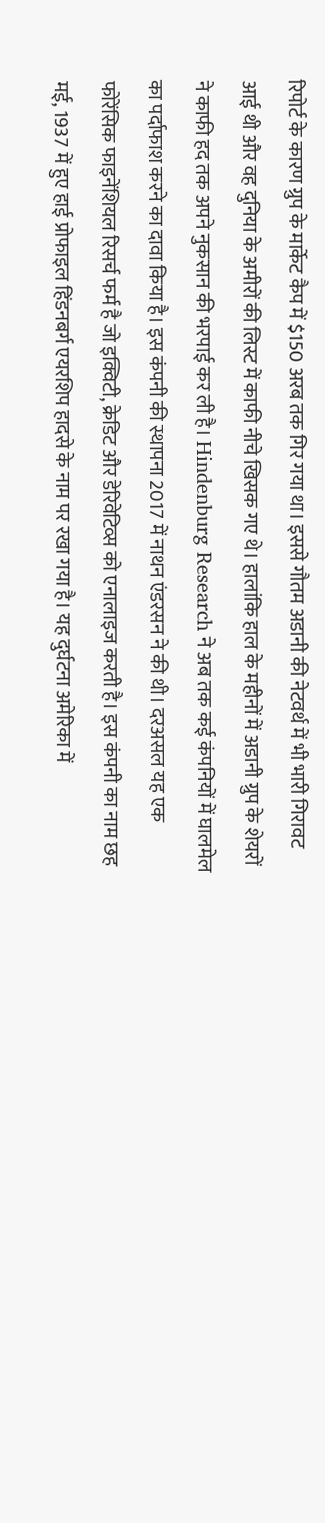रिपोर्ट के कारण ग्रुप के मार्केट कैप में $150 अरब तक गिर गया था। इससे गौतम अडानी की नेटवर्थ में भी भारी गिरावट आई थी और वह दुनिया के अमीरों की लिस्ट में काफी नीचे खिसक गए थे। हालांकि हाल के महीनों में अडानी ग्रुप के शेयरों ने काफी हद तक अपने नुकसान की भरपाई कर ली है। Hindenburg Research ने अब तक कई कंपनियों में घालमेल का पर्दाफाश करने का दावा किया है। इस कंपनी की स्थापना 2017 में नाथन एंडरसन ने की थी। दरअसल यह एक फोरेंसिक फाइनेंशियल रिसर्च फर्म है जो इक्विटी, क्रेडिट और डेरिवेटिव्स को एनालाइज करती है। इस कंपनी का नाम छह मई, 1937 में हुए हाई प्रोफाइल हिंडनबर्ग एयरशिप हादसे के नाम पर रखा गया है। यह दुर्घटना अमेरिका में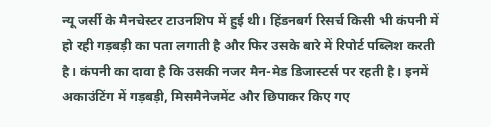न्यू जर्सी के मैनचेस्टर टाउनशिप में हुई थी। हिंडनबर्ग रिसर्च किसी भी कंपनी में हो रही गड़बड़ी का पता लगाती है और फिर उसके बारे में रिपोर्ट पब्लिश करती है। कंपनी का दावा है कि उसकी नजर मैन-मेड डिजास्टर्स पर रहती है। इनमें अकाउंटिंग में गड़बड़ी, मिसमैनेजमेंट और छिपाकर किए गए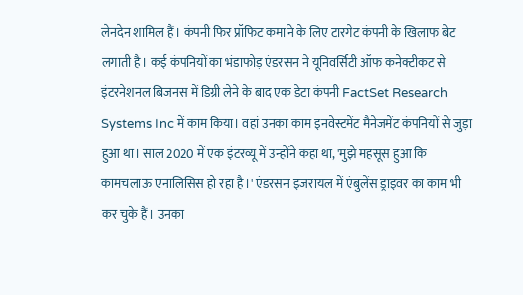लेनदेन शामिल हैं। कंपनी फिर प्रॉफिट कमाने के लिए टारगेट कंपनी के खिलाफ बेट लगाती है। कई कंपनियों का भंडाफोड़ एंडरसन ने यूनिवर्सिटी ऑफ कनेक्टीकट से इंटरनेशनल बिजनस में डिग्री लेने के बाद एक डेटा कंपनी FactSet Research Systems Inc में काम किया। वहां उनका काम इनवेस्टमेंट मैनेजमेंट कंपनियों से जुड़ा हुआ था। साल 2020 में एक इंटरव्यू में उन्होंने कहा था, 'मुझे महसूस हुआ कि कामचलाऊ एनालिसिस हो रहा है।' एंडरसन इजरायल में एंबुलेंस ड्राइवर का काम भी कर चुके हैं। उनका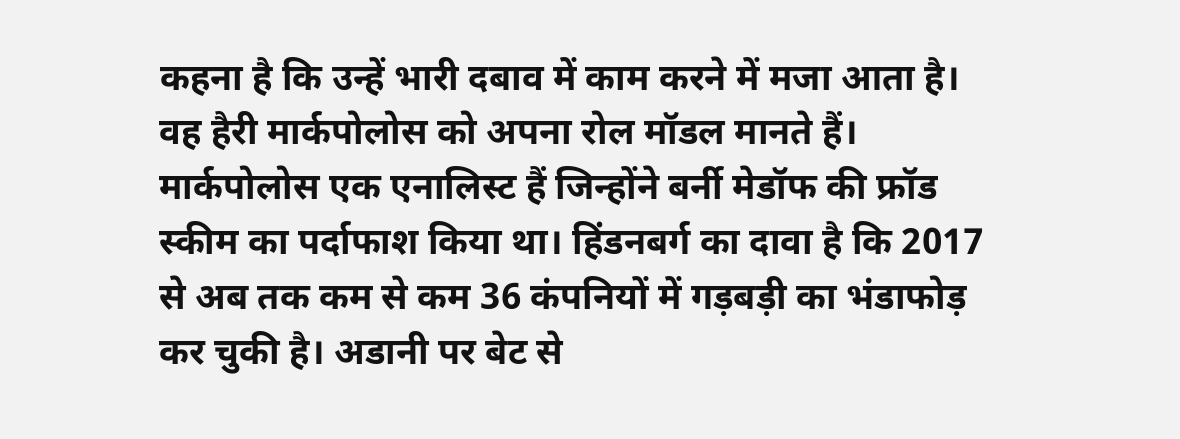कहना है कि उन्हें भारी दबाव में काम करने में मजा आता है। वह हैरी मार्कपोलोस को अपना रोल मॉडल मानते हैं। मार्कपोलोस एक एनालिस्ट हैं जिन्होंने बर्नी मेडॉफ की फ्रॉड स्कीम का पर्दाफाश किया था। हिंडनबर्ग का दावा है कि 2017 से अब तक कम से कम 36 कंपनियों में गड़बड़ी का भंडाफोड़ कर चुकी है। अडानी पर बेट से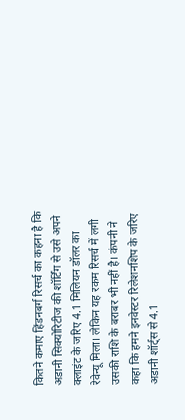कितने कमाए हिंडनबर्ग रिसर्च का कहना है कि अडानी सिक्योरिटीज की शॉर्टिंग से उसे अपने क्लाइंट के जरिए 4.1 मिलियन डॉलर का रेवेन्यू मिला। लेकिन यह रकम रिसर्च में लगी उसकी राशि के बराबर भी नहीं है। कंपनी ने कहा कि हमने इनवेस्टर रिलेशनशिप के जरिए अडानी शॉर्ट्स से 4.1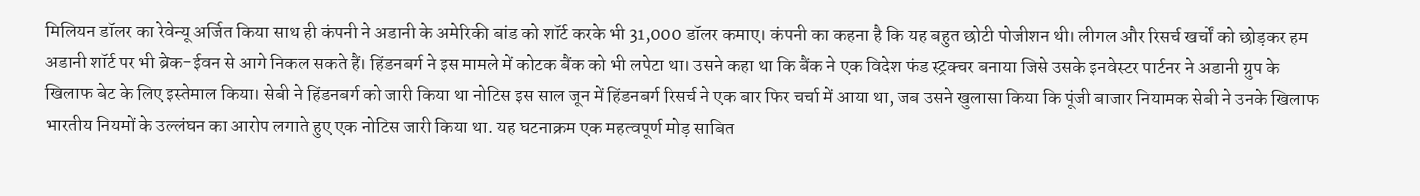मिलियन डॉलर का रेवेन्यू अर्जित किया साथ ही कंपनी ने अडानी के अमेरिकी बांड को शॉर्ट करके भी 31,000 डॉलर कमाए। कंपनी का कहना है कि यह बहुत छोटी पोजीशन थी। लीगल और रिसर्च खर्चों को छोड़कर हम अडानी शॉर्ट पर भी ब्रेक-ईवन से आगे निकल सकते हैं। हिंडनबर्ग ने इस मामले में कोटक बैंक को भी लपेटा था। उसने कहा था कि बैंक ने एक विदेश फंड स्ट्रक्चर बनाया जिसे उसके इनवेस्टर पार्टनर ने अडानी ग्रुप के खिलाफ बेट के लिए इस्तेमाल किया। सेबी ने हिंडनबर्ग को जारी किया था नोटिस इस साल जून में हिंडनबर्ग रिसर्च ने एक बार फिर चर्चा में आया था, जब उसने खुलासा किया कि पूंजी बाजार नियामक सेबी ने उनके खिलाफ भारतीय नियमों के उल्लंघन का आरोप लगाते हुए एक नोटिस जारी किया था. यह घटनाक्रम एक महत्वपूर्ण मोड़ साबित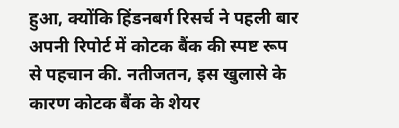हुआ, क्योंकि हिंडनबर्ग रिसर्च ने पहली बार अपनी रिपोर्ट में कोटक बैंक की स्पष्ट रूप से पहचान की. नतीजतन, इस खुलासे के कारण कोटक बैंक के शेयर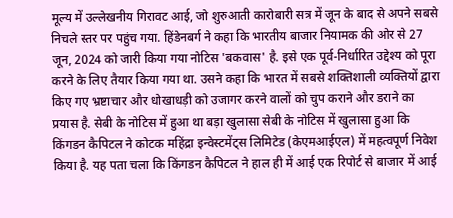मूल्य में उल्लेखनीय गिरावट आई, जो शुरुआती कारोबारी सत्र में जून के बाद से अपने सबसे निचले स्तर पर पहुंच गया. हिंडेनबर्ग ने कहा कि भारतीय बाजार नियामक की ओर से 27 जून, 2024 को जारी किया गया नोटिस 'बकवास' है. इसे एक पूर्व-निर्धारित उद्देश्य को पूरा करने के लिए तैयार किया गया था. उसने कहा कि भारत में सबसे शक्तिशाली व्यक्तियों द्वारा किए गए भ्रष्टाचार और धोखाधड़ी को उजागर करने वालों को चुप कराने और डराने का प्रयास है. सेबी के नोटिस में हुआ था बड़ा खुलासा सेबी के नोटिस में खुलासा हुआ कि किंगडन कैपिटल ने कोटक महिंद्रा इन्वेस्टमेंट्स लिमिटेड (केएमआईएल) में महत्वपूर्ण निवेश किया है. यह पता चला कि किंगडन कैपिटल ने हाल ही में आई एक रिपोर्ट से बाजार में आई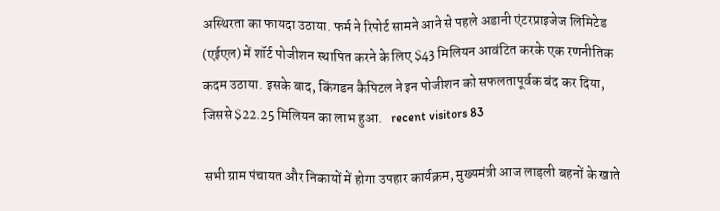अस्थिरता का फायदा उठाया. फर्म ने रिपोर्ट सामने आने से पहले अडानी एंटरप्राइजेज लिमिटेड (एईएल) में शॉर्ट पोजीशन स्थापित करने के लिए $43 मिलियन आवंटित करके एक रणनीतिक कदम उठाया. इसके बाद, किंगडन कैपिटल ने इन पोजीशन को सफलतापूर्वक बंद कर दिया, जिससे $22.25 मिलियन का लाभ हुआ.   recent visitors 83

सभी ग्राम पंचायत और निकायों में होगा उपहार कार्यक्रम, मुख्यमंत्री आज लाड़ली बहनों के खाते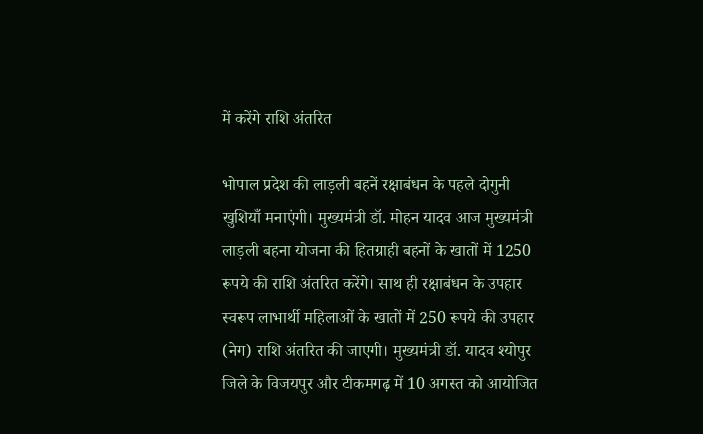में करेंगे राशि अंतरित

भोपाल प्रदेश की लाड़ली बहनें रक्षाबंधन के पहले दोगुनी खुशियाँ मनाएंगी। मुख्यमंत्री डॉ. मोहन यादव आज मुख्यमंत्री लाड़ली बहना योजना की हितग्राही बहनों के खातों में 1250 रूपये की राशि अंतरित करेंगे। साथ ही रक्षाबंधन के उपहार स्वरूप लाभार्थी महिलाओं के खातों में 250 रूपये की उपहार (नेग) राशि अंतरित की जाएगी। मुख्यमंत्री डॉ. यादव श्योपुर जिले के विजयपुर और टीकमगढ़ में 10 अगस्त को आयोजित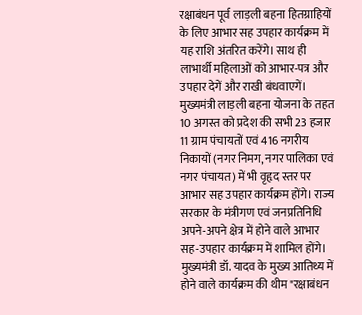रक्षाबंधन पूर्व लाड़ली बहना हितग्राहियों के लिए आभार सह उपहार कार्यक्रम में यह राशि अंतरित करेंगे। साथ ही लाभार्थी महिलाओं को आभार-पत्र और उपहार देगें और राखी बंधवाएगें। मुख्यमंत्री लाड़ली बहना योजना के तहत 10 अगस्त को प्रदेश की सभी 23 हजार 11 ग्राम पंचायतों एवं 416 नगरीय निकायों (नगर निमग, नगर पालिका एवं नगर पंचायत) में भी वृहृद स्तर पर आभार सह उपहार कार्यक्रम होंगे। राज्य सरकार के मंत्रीगण एवं जनप्रतिनिधि अपने-अपने क्षेत्र में होने वाले आभार सह-उपहार कार्यक्रम में शामिल होंगे। मुख्यमंत्री डॉ. यादव के मुख्य आतिथ्य में होने वाले कार्यक्रम की थीम "रक्षाबंधन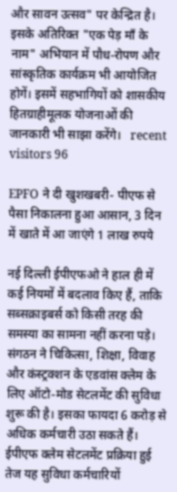और सावन उत्सव" पर केन्द्रित है। इसके अतिरिक्त "एक पेड़ माँ के नाम" अभियान में पौध-रोपण और सांस्कृतिक कार्यक्रम भी आयोजित होगें। इसमें सहभागियों को शासकीय हितग्राहीमूलक योजनाओं की जानकारी भी साझा करेंगे।   recent visitors 96

EPFO ने दी खुशखबरी- पीएफ से पैसा निकालना हुआ आसान, 3 दिन में खाते में आ जाएंगे 1 लाख रुपये

नई दिल्ली ईपीएफओ ने हाल ही में कई नियमों में बदलाव किए हैं, ताकि सब्सक्राइबर्स को किसी तरह की समस्या का सामना नहीं करना पड़े। संगठन ने चिकित्सा, शिक्षा, विवाह और कंस्ट्रक्शन के एडवांस क्लेम के लिए ऑटो-मोड सेटलमेंट की सुविधा शुरू की है। इसका फायदा 6 करोड़ से अधिक कर्मचारी उठा सकते हैं। ईपीएफ क्लेम सेटलमेंट प्रक्रिया हुई तेज यह सुविधा कर्मचारियों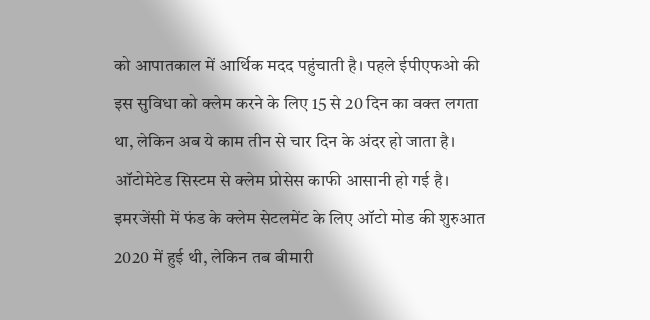को आपातकाल में आर्थिक मदद पहुंचाती है। पहले ईपीएफओ की इस सुविधा को क्लेम करने के लिए 15 से 20 दिन का वक्त लगता था, लेकिन अब ये काम तीन से चार दिन के अंदर हो जाता है। ऑटोमेटेड सिस्टम से क्लेम प्रोसेस काफी आसानी हो गई है। इमरजेंसी में फंड के क्लेम सेटलमेंट के लिए ऑटो मोड की शुरुआत 2020 में हुई थी, लेकिन तब बीमारी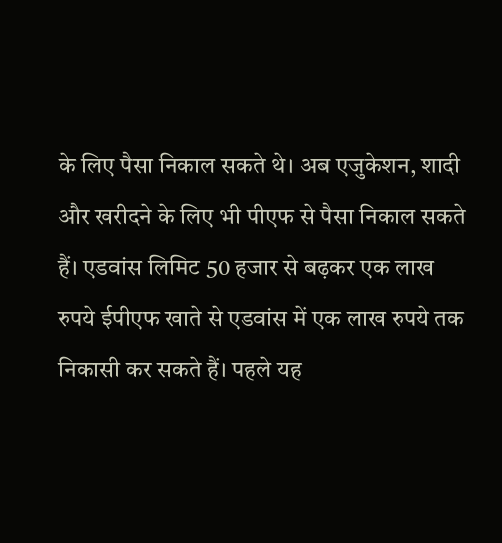के लिए पैसा निकाल सकते थे। अब एजुकेशन, शादी और खरीदने के लिए भी पीएफ से पैसा निकाल सकते हैं। एडवांस लिमिट 50 हजार से बढ़कर एक लाख रुपये ईपीएफ खाते से एडवांस में एक लाख रुपये तक निकासी कर सकते हैं। पहले यह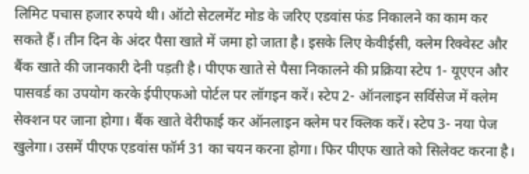लिमिट पचास हजार रुपये थी। ऑटो सेटलमेंट मोड के जरिए एडवांस फंड निकालने का काम कर सकते हैं। तीन दिन के अंदर पैसा खाते में जमा हो जाता है। इसके लिए केवीईसी, क्लेम रिक्वेस्ट और बैंक खाते की जानकारी देनी पड़ती है। पीएफ खाते से पैसा निकालने की प्रक्रिया स्टेप 1- यूएएन और पासवर्ड का उपयोग करके ईपीएफओ पोर्टल पर लॉगइन करें। स्टेप 2- ऑनलाइन सर्विसेज में क्लेम सेक्शन पर जाना होगा। बैंक खाते वेरीफाई कर ऑनलाइन क्लेम पर क्लिक करें। स्टेप 3- नया पेज खुलेगा। उसमें पीएफ एडवांस फॉर्म 31 का चयन करना होगा। फिर पीएफ खाते को सिलेक्ट करना है।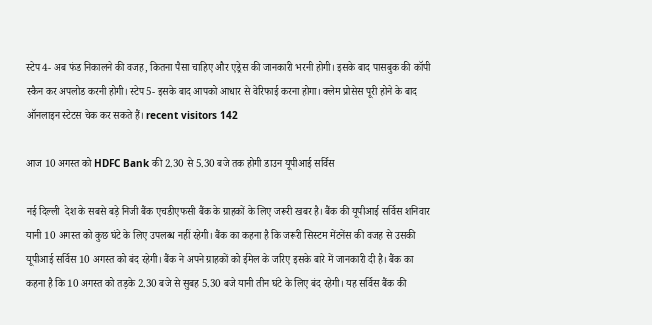स्टेप 4- अब फंड निकालने की वजह, कितना पैसा चाहिए और एड्रेस की जानकारी भरनी होगी। इसके बाद पासबुक की कॉपी स्कैन कर अपलोड करनी होगी। स्टेप 5- इसके बाद आपको आधार से वेरिफाई करना होगा। क्लेम प्रोसेस पूरी होने के बाद ऑनलाइन स्टेटस चेक कर सकते हैं। recent visitors 142

आज 10 अगस्त को HDFC Bank की 2.30 से 5.30 बजे तक होगी डाउन यूपीआई सर्विस

नई दिल्ली  देश के सबसे बड़े निजी बैंक एचडीएफसी बैंक के ग्राहकों के लिए जरूरी खबर है। बैंक की यूपीआई सर्विस शनिवार यानी 10 अगस्त को कुछ घंटे के लिए उपलब्ध नहीं रहेगी। बैंक का कहना है कि जरूरी सिस्टम मेंटनेंस की वजह से उसकी यूपीआई सर्विस 10 अगस्त को बंद रहेगी। बैंक ने अपने ग्राहकों को ईमेल के जरिए इसके बारे में जानकारी दी है। बैंक का कहना है कि 10 अगस्त को तड़के 2.30 बजे से सुबह 5.30 बजे यानी तीन घंटे के लिए बंद रहेगी। यह सर्विस बैंक की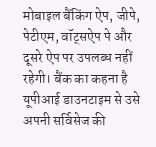मोबाइल बैंकिंग ऐप, जीपे, पेटीएम, वॉट्सऐप पे और दूसरे ऐप पर उपलब्ध नहीं रहेगी। बैंक का कहना है यूपीआई डाउनटाइम से उसे अपनी सर्विसेज की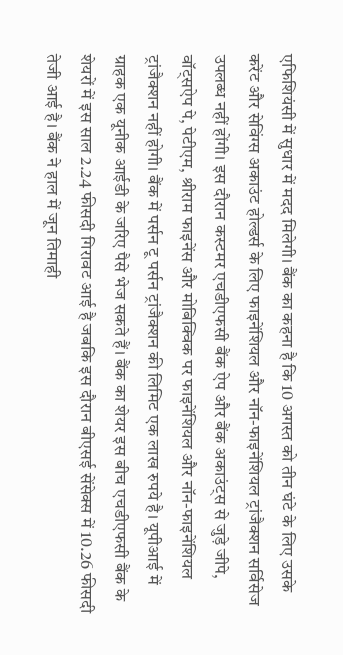एफिशियंसी में सुधार में मदद मिलेगी। बैंक का कहना है कि 10 अगस्त को तीन घंटे के लिए उसके करेंट और सेविंग्स अकाउंट होल्डर्स के लिए फाइनेंशियल और नॉन-फाइनेंशियल ट्रांजैक्शन सर्विसेज उपलब्ध नहीं होंगी। इस दौरान कस्टमर एचडीएफसी बैंक ऐप और बैंक अकाउंट्स से जुड़े जीपे, वॉट्सऐप पे, पेटीएम, श्रीराम फाइनेंस और मोबिक्विक पर फाइनेंशियल और नॉन-फाइनेंशियल ट्रांजैक्शन नहीं होगी। बैंक में पर्सन टू पर्सन ट्रांजैक्शन की लिमिट एक लाख रुपये है। यूपीआई में ग्राहक एक यूनीक आईडी के जरिए पैसे भेज सकते हैं। बैंक का शेयर इस बीच एचडीएफसी बैंक के शेयरों में इस साल 2.24 फीसदी गिरावट आई है जबकि इस दौरान बीएसई सेंसेक्स में 10.26 फीसदी तेजी आई है। बैंक ने हाल में जून तिमाही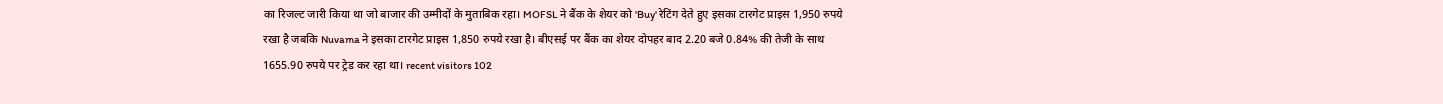का रिजल्ट जारी किया था जो बाजार की उम्मीदों के मुताबिक रहा। MOFSL ने बैंक के शेयर को 'Buy' रेटिंग देते हुए इसका टारगेट प्राइस 1,950 रुपये रखा है जबकि Nuvama ने इसका टारगेट प्राइस 1,850 रुपये रखा है। बीएसई पर बैंक का शेयर दोपहर बाद 2.20 बजे 0.84% की तेजी के साथ 1655.90 रुपये पर ट्रेड कर रहा था। recent visitors 102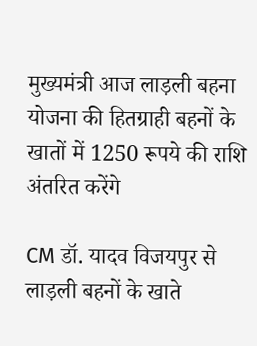मुख्यमंत्री आज लाड़ली बहना योजना की हितग्राही बहनों के खातों में 1250 रूपये की राशि अंतरित करेंगे

CM डॉ. यादव विजयपुर से लाड़ली बहनों के खाते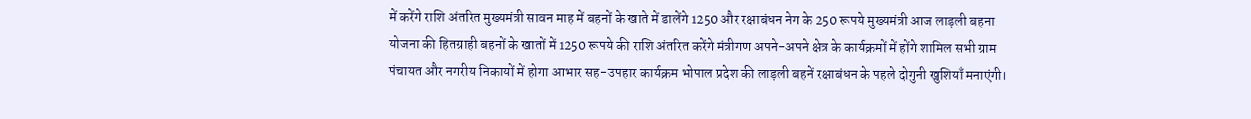में करेंगे राशि अंतरित मुख्यमंत्री सावन माह में बहनों के खाते में डालेंगे 1250 और रक्षाबंधन नेग के 250 रूपये मुख्यमंत्री आज लाड़ली बहना योजना की हितग्राही बहनों के खातों में 1250 रूपये की राशि अंतरित करेंगे मंत्रीगण अपने-अपने क्षेत्र के कार्यक्रमों में होंगे शामिल सभी ग्राम पंचायत और नगरीय निकायों में होगा आभार सह-उपहार कार्यक्रम भोपाल प्रदेश की लाड़ली बहनें रक्षाबंधन के पहले दोगुनी खुशियाँ मनाएंगी।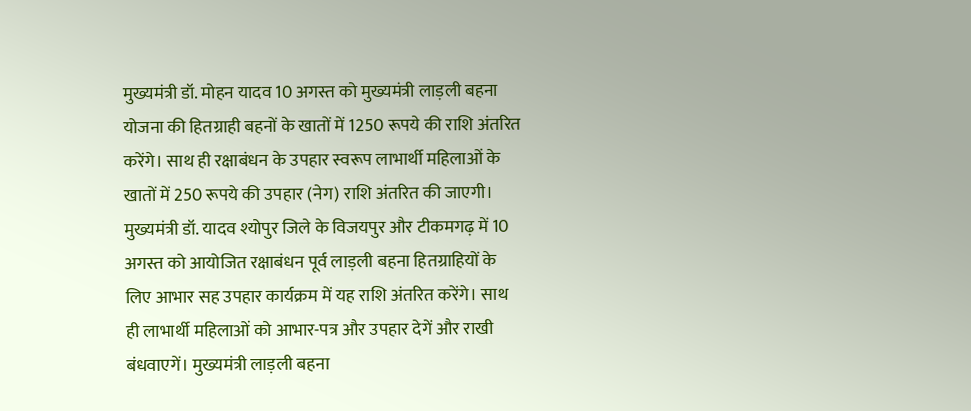मुख्यमंत्री डॉ. मोहन यादव 10 अगस्त को मुख्यमंत्री लाड़ली बहना योजना की हितग्राही बहनों के खातों में 1250 रूपये की राशि अंतरित करेंगे। साथ ही रक्षाबंधन के उपहार स्वरूप लाभार्थी महिलाओं के खातों में 250 रूपये की उपहार (नेग) राशि अंतरित की जाएगी। मुख्यमंत्री डॉ. यादव श्योपुर जिले के विजयपुर और टीकमगढ़ में 10 अगस्त को आयोजित रक्षाबंधन पूर्व लाड़ली बहना हितग्राहियों के लिए आभार सह उपहार कार्यक्रम में यह राशि अंतरित करेंगे। साथ ही लाभार्थी महिलाओं को आभार-पत्र और उपहार देगें और राखी बंधवाएगें। मुख्यमंत्री लाड़ली बहना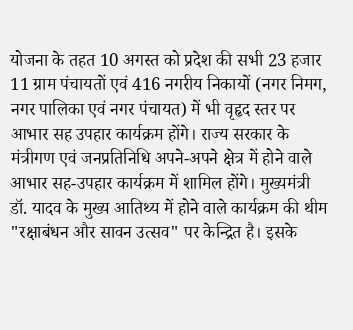योजना के तहत 10 अगस्त को प्रदेश की सभी 23 हजार 11 ग्राम पंचायतों एवं 416 नगरीय निकायों (नगर निमग, नगर पालिका एवं नगर पंचायत) में भी वृहृद स्तर पर आभार सह उपहार कार्यक्रम होंगे। राज्य सरकार के मंत्रीगण एवं जनप्रतिनिधि अपने-अपने क्षेत्र में होने वाले आभार सह-उपहार कार्यक्रम में शामिल होंगे। मुख्यमंत्री डॉ. यादव के मुख्य आतिथ्य में होने वाले कार्यक्रम की थीम "रक्षाबंधन और सावन उत्सव" पर केन्द्रित है। इसके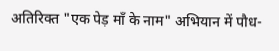अतिरिक्त "एक पेड़ माँ के नाम" अभियान में पौध-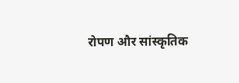रोपण और सांस्कृतिक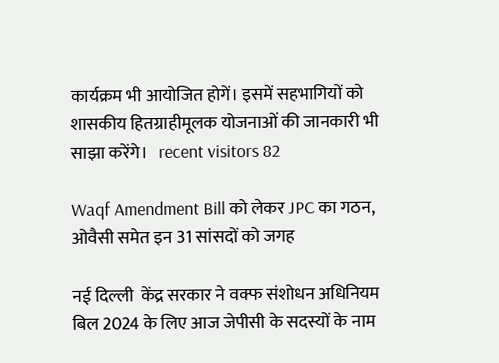कार्यक्रम भी आयोजित होगें। इसमें सहभागियों को शासकीय हितग्राहीमूलक योजनाओं की जानकारी भी साझा करेंगे।   recent visitors 82

Waqf Amendment Bill को लेकर JPC का गठन, ओवैसी समेत इन 31 सांसदों को जगह

नई दिल्ली  केंद्र सरकार ने वक्फ संशोधन अधिनियम बिल 2024 के लिए आज जेपीसी के सदस्यों के नाम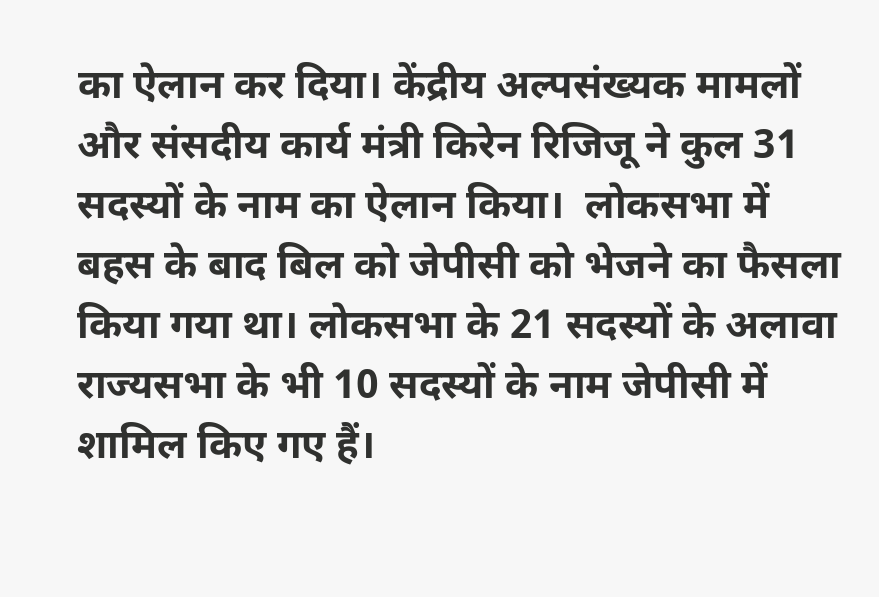का ऐलान कर दिया। केंद्रीय अल्पसंख्यक मामलों और संसदीय कार्य मंत्री किरेन रिजिजू ने कुल 31 सदस्यों के नाम का ऐलान किया।  लोकसभा में बहस के बाद बिल को जेपीसी को भेजने का फैसला किया गया था। लोकसभा के 21 सदस्यों के अलावा राज्यसभा के भी 10 सदस्यों के नाम जेपीसी में शामिल किए गए हैं।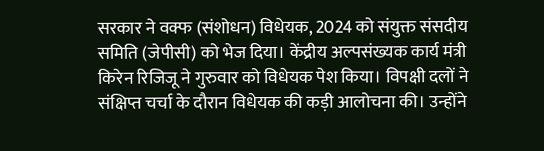सरकार ने वक्फ (संशोधन) विधेयक, 2024 को संयुक्त संसदीय समिति (जेपीसी) को भेज दिया। केंद्रीय अल्पसंख्यक कार्य मंत्री किरेन रिजिजू ने गुरुवार को विधेयक पेश किया। विपक्षी दलों ने संक्षिप्त चर्चा के दौरान विधेयक की कड़ी आलोचना की। उन्होंने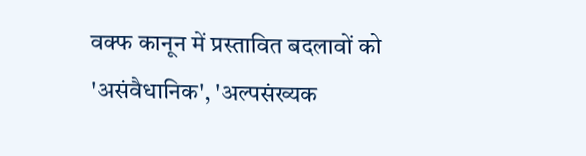वक्फ कानून में प्रस्तावित बदलावों को 'असंवैधानिक', 'अल्पसंख्यक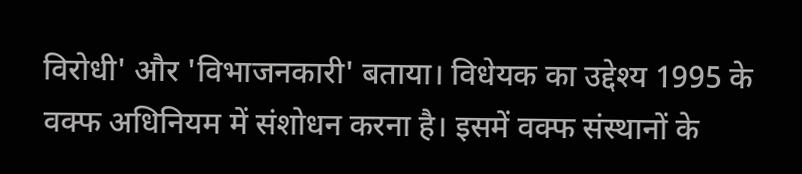विरोधी' और 'विभाजनकारी' बताया। विधेयक का उद्देश्य 1995 के वक्फ अधिनियम में संशोधन करना है। इसमें वक्फ संस्थानों के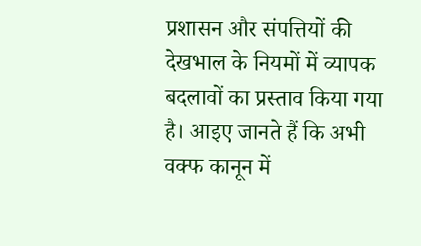प्रशासन और संपत्तियों की देखभाल के नियमों में व्यापक बदलावों का प्रस्ताव किया गया है। आइए जानते हैं कि अभी वक्फ कानून में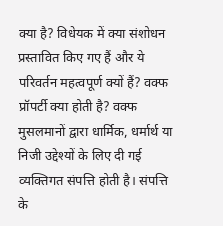क्या है? विधेयक में क्या संशोधन प्रस्तावित किए गए हैं और ये परिवर्तन महत्वपूर्ण क्यों हैं? वक्फ प्रॉपर्टी क्या होती है? वक्फ मुसलमानों द्वारा धार्मिक, धर्मार्थ या निजी उद्देश्यों के लिए दी गई व्यक्तिगत संपत्ति होती है। संपत्ति के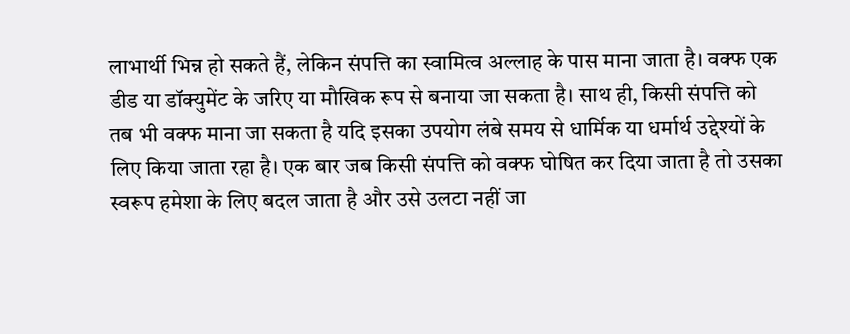लाभार्थी भिन्न हो सकते हैं, लेकिन संपत्ति का स्वामित्व अल्लाह के पास माना जाता है। वक्फ एक डीड या डॉक्युमेंट के जरिए या मौखिक रूप से बनाया जा सकता है। साथ ही, किसी संपत्ति को तब भी वक्फ माना जा सकता है यदि इसका उपयोग लंबे समय से धार्मिक या धर्मार्थ उद्देश्यों के लिए किया जाता रहा है। एक बार जब किसी संपत्ति को वक्फ घोषित कर दिया जाता है तो उसका स्वरूप हमेशा के लिए बदल जाता है और उसे उलटा नहीं जा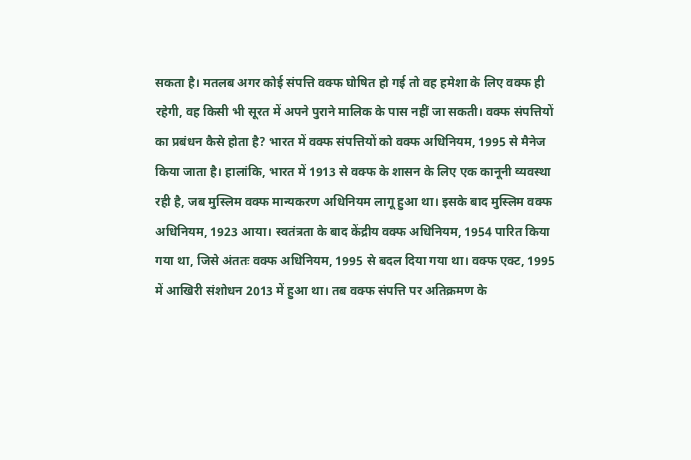सकता है। मतलब अगर कोई संपत्ति वक्फ घोषित हो गई तो वह हमेशा के लिए वक्फ ही रहेगी, वह किसी भी सूरत में अपने पुराने मालिक के पास नहीं जा सकती। वक्फ संपत्तियों का प्रबंधन कैसे होता है? भारत में वक्फ संपत्तियों को वक्फ अधिनियम, 1995 से मैनेज किया जाता है। हालांकि, भारत में 1913 से वक्फ के शासन के लिए एक कानूनी व्यवस्था रही है, जब मुस्लिम वक्फ मान्यकरण अधिनियम लागू हुआ था। इसके बाद मुस्लिम वक्फ अधिनियम, 1923 आया। स्वतंत्रता के बाद केंद्रीय वक्फ अधिनियम, 1954 पारित किया गया था, जिसे अंततः वक्फ अधिनियम, 1995 से बदल दिया गया था। वक्फ एक्ट, 1995 में आखिरी संशोधन 2013 में हुआ था। तब वक्फ संपत्ति पर अतिक्रमण के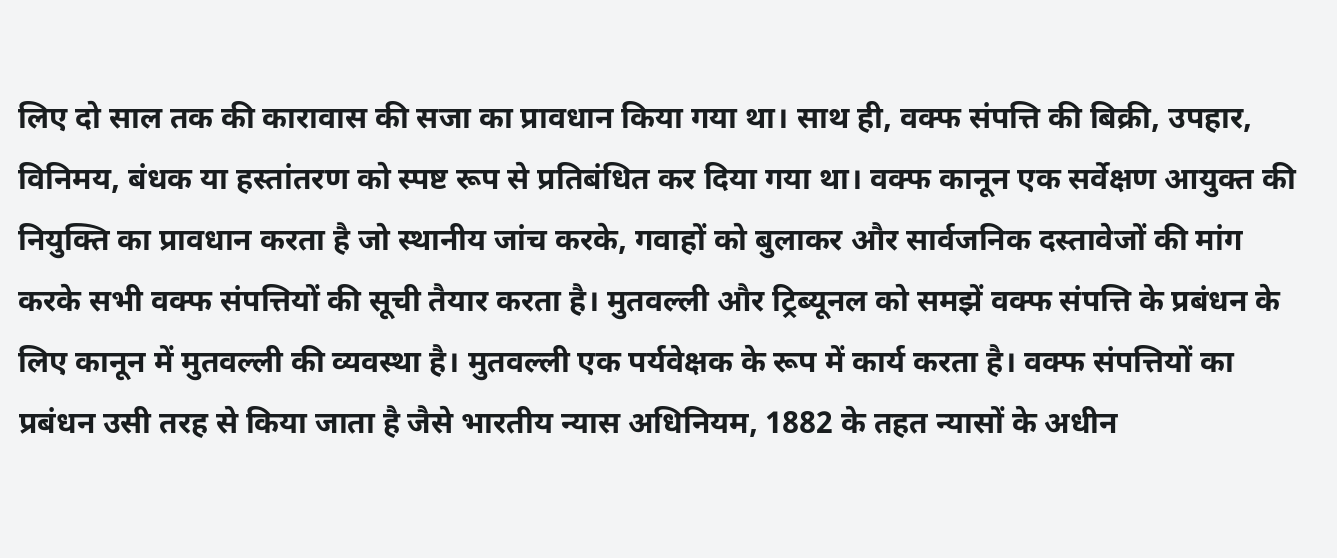लिए दो साल तक की कारावास की सजा का प्रावधान किया गया था। साथ ही, वक्फ संपत्ति की बिक्री, उपहार, विनिमय, बंधक या हस्तांतरण को स्पष्ट रूप से प्रतिबंधित कर दिया गया था। वक्फ कानून एक सर्वेक्षण आयुक्त की नियुक्ति का प्रावधान करता है जो स्थानीय जांच करके, गवाहों को बुलाकर और सार्वजनिक दस्तावेजों की मांग करके सभी वक्फ संपत्तियों की सूची तैयार करता है। मुतवल्ली और ट्रिब्यूनल को समझें वक्फ संपत्ति के प्रबंधन के लिए कानून में मुतवल्ली की व्यवस्था है। मुतवल्ली एक पर्यवेक्षक के रूप में कार्य करता है। वक्फ संपत्तियों का प्रबंधन उसी तरह से किया जाता है जैसे भारतीय न्यास अधिनियम, 1882 के तहत न्यासों के अधीन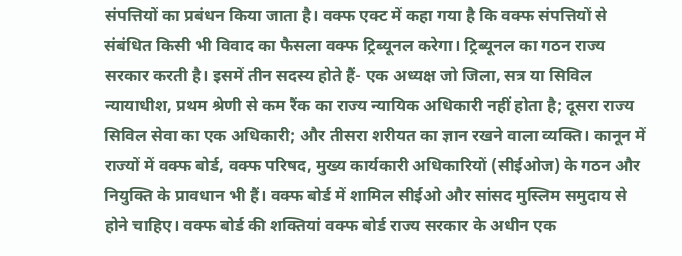संपत्तियों का प्रबंधन किया जाता है। वक्फ एक्ट में कहा गया है कि वक्फ संपत्तियों से संबंधित किसी भी विवाद का फैसला वक्फ ट्रिब्यूनल करेगा। ट्रिब्यूनल का गठन राज्य सरकार करती है। इसमें तीन सदस्य होते हैं- एक अध्यक्ष जो जिला, सत्र या सिविल न्यायाधीश, प्रथम श्रेणी से कम रैंक का राज्य न्यायिक अधिकारी नहीं होता है; दूसरा राज्य सिविल सेवा का एक अधिकारी; और तीसरा शरीयत का ज्ञान रखने वाला व्यक्ति। कानून में राज्यों में वक्फ बोर्ड, वक्फ परिषद, मुख्य कार्यकारी अधिकारियों (सीईओज) के गठन और नियुक्ति के प्रावधान भी हैं। वक्फ बोर्ड में शामिल सीईओ और सांसद मुस्लिम समुदाय से होने चाहिए। वक्फ बोर्ड की शक्तियां वक्फ बोर्ड राज्य सरकार के अधीन एक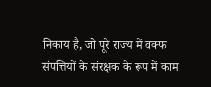निकाय है, जो पूरे राज्य में वक्फ संपत्तियों के संरक्षक के रूप में काम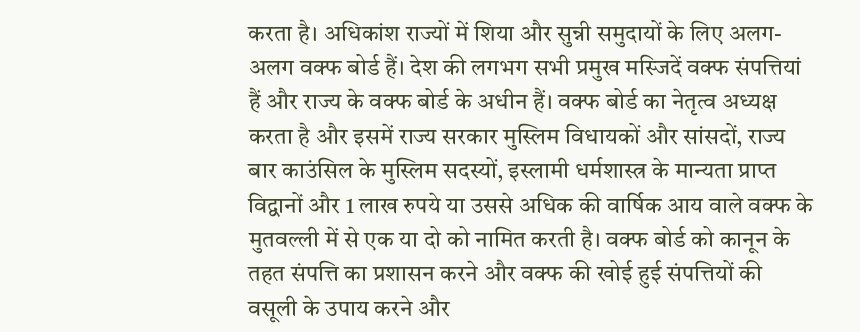करता है। अधिकांश राज्यों में शिया और सुन्नी समुदायों के लिए अलग-अलग वक्फ बोर्ड हैं। देश की लगभग सभी प्रमुख मस्जिदें वक्फ संपत्तियां हैं और राज्य के वक्फ बोर्ड के अधीन हैं। वक्फ बोर्ड का नेतृत्व अध्यक्ष करता है और इसमें राज्य सरकार मुस्लिम विधायकों और सांसदों, राज्य बार काउंसिल के मुस्लिम सदस्यों, इस्लामी धर्मशास्त्र के मान्यता प्राप्त विद्वानों और 1 लाख रुपये या उससे अधिक की वार्षिक आय वाले वक्फ के मुतवल्ली में से एक या दो को नामित करती है। वक्फ बोर्ड को कानून के तहत संपत्ति का प्रशासन करने और वक्फ की खोई हुई संपत्तियों की वसूली के उपाय करने और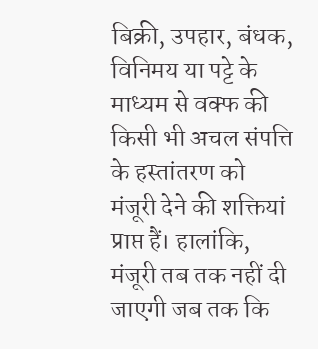बिक्री, उपहार, बंधक, विनिमय या पट्टे के माध्यम से वक्फ की किसी भी अचल संपत्ति के हस्तांतरण को मंजूरी देने की शक्तियां प्राप्त हैं। हालांकि, मंजूरी तब तक नहीं दी जाएगी जब तक कि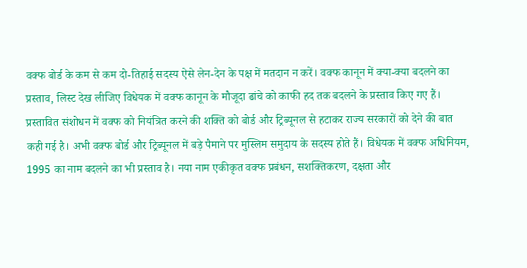वक्फ बोर्ड के कम से कम दो-तिहाई सदस्य ऐसे लेन-देन के पक्ष में मतदान न करें। वक्फ कानून में क्या-क्या बदलने का प्रस्ताव, लिस्ट देख लीजिए विधेयक में वक्फ कानून के मौजूदा ढांचे को काफी हद तक बदलने के प्रस्ताव किए गए हैं। प्रस्तावित संशोधन में वक्फ को नियंत्रित करने की शक्ति को बोर्ड और ट्रिब्यूनल से हटाकर राज्य सरकारों को देने की बात कही गई है। अभी वक्फ बोर्ड और ट्रिब्यूनल में बड़े पैमाने पर मुस्लिम समुदाय के सदस्य होते हैं। विधेयक में वक्फ अधिनियम, 1995 का नाम बदलने का भी प्रस्ताव है। नया नाम एकीकृत वक्फ प्रबंधन, सशक्तिकरण, दक्षता और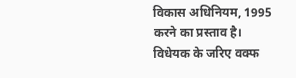विकास अधिनियम, 1995 करने का प्रस्ताव है। विधेयक के जरिए वक्फ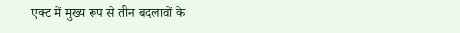एक्ट में मुख्य रूप से तीन बदलावों के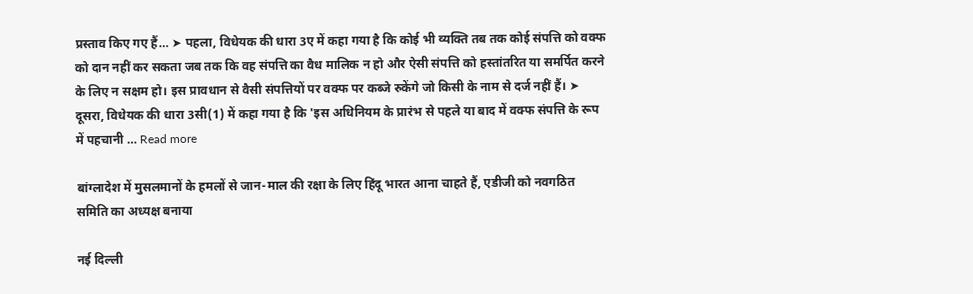प्रस्ताव किए गए हैं… ➤ पहला, विधेयक की धारा 3ए में कहा गया है कि कोई भी व्यक्ति तब तक कोई संपत्ति को वक्फ को दान नहीं कर सकता जब तक कि वह संपत्ति का वैध मालिक न हो और ऐसी संपत्ति को हस्तांतरित या समर्पित करने के लिए न सक्षम हो। इस प्रावधान से वैसी संपत्तियों पर वक्फ पर कब्जे रुकेंगे जो किसी के नाम से दर्ज नहीं हैं। ➤ दूसरा, विधेयक की धारा 3सी(1) में कहा गया है कि 'इस अधिनियम के प्रारंभ से पहले या बाद में वक्फ संपत्ति के रूप में पहचानी … Read more

बांग्लादेश में मुसलमानों के हमलों से जान-माल की रक्षा के लिए हिंदू भारत आना चाहते हैं, एडीजी को नवगठित समिति का अध्यक्ष बनाया

नई दिल्ली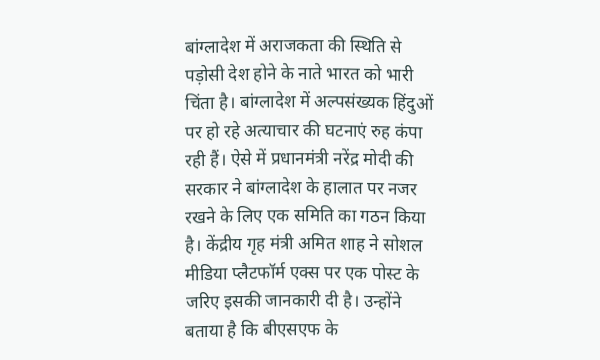बांग्लादेश में अराजकता की स्थिति से पड़ोसी देश होने के नाते भारत को भारी चिंता है। बांग्लादेश में अल्पसंख्यक हिंदुओं पर हो रहे अत्याचार की घटनाएं रुह कंपा रही हैं। ऐसे में प्रधानमंत्री नरेंद्र मोदी की सरकार ने बांग्लादेश के हालात पर नजर रखने के लिए एक समिति का गठन किया है। केंद्रीय गृह मंत्री अमित शाह ने सोशल मीडिया प्लैटफॉर्म एक्स पर एक पोस्ट के जरिए इसकी जानकारी दी है। उन्होंने बताया है कि बीएसएफ के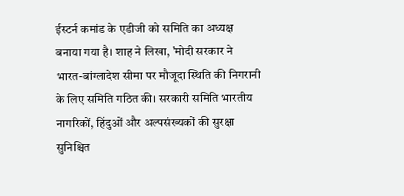ईस्टर्न कमांड के एडीजी को समिति का अध्यक्ष बनाया गया है। शाह ने लिखा, 'मोदी सरकार ने भारत-बांग्लादेश सीमा पर मौजूदा स्थिति की निगरानी के लिए समिति गठित की। सरकारी समिति भारतीय नागरिकों, हिंदुओं और अल्पसंख्यकों की सुरक्षा सुनिश्चित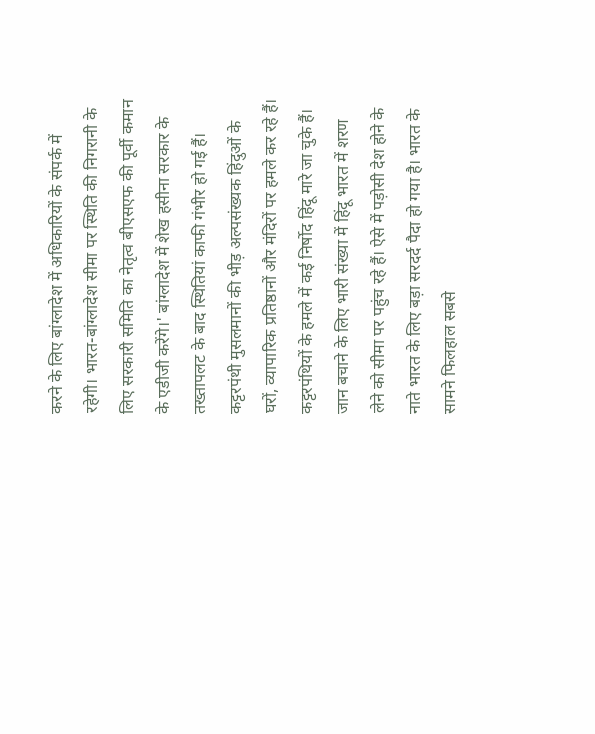करने के लिए बांग्लादेश में अधिकारियों के संपर्क में रहेगी। भारत-बांग्लादेश सीमा पर स्थिति की निगरानी के लिए सरकारी समिति का नेतृत्व बीएसएफ की पूर्वी कमान के एडीजी करेंगे।' बांग्लादेश में शेख हसीना सरकार के तख्तापलट के बाद स्थितियां काफी गंभीर हो गई हैं। कट्टरपंथी मुसलमानों की भीड़ अल्पसंख्यक हिंदुओं के घरों, व्यापारिक प्रतिष्ठानों और मंदिरों पर हमले कर रहे हैं। कट्टरपंथियों के हमले में कई निर्षोद हिंदू मारे जा चुके हैं। जान बचाने के लिए भारी संख्या में हिंदू भारत में शरण लेने को सीमा पर पहुंच रहे हैं। ऐसे में पड़ोसी देश होने के नाते भारत के लिए बड़ा सरदर्द पैदा हो गया है। भारत के सामने फिलहाल सबसे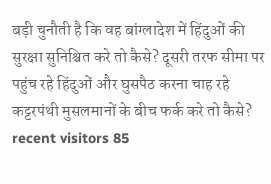बड़ी चुनौती है कि वह बांग्लादेश में हिंदुओं की सुरक्षा सुनिश्चित करे तो कैसे? दूसरी तरफ सीमा पर पहुंच रहे हिंदुओं और घुसपैठ करना चाह रहे कट्टरपंथी मुसलमानों के बीच फर्क करे तो कैसे? recent visitors 85